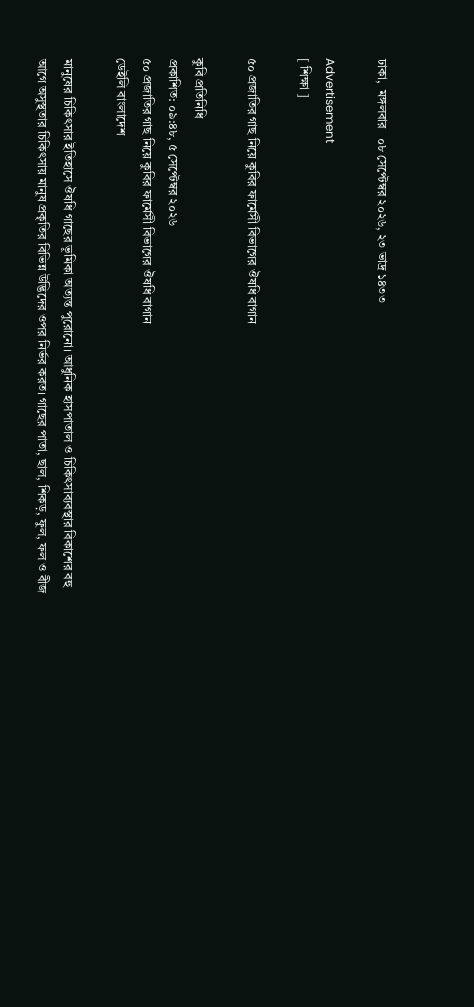ঢাকা,  মঙ্গলবার   ০৮ সেপ্টেম্বর ২০২৬, ২৩ ভাদ্র ১৪৩৩

Advertisement
[ শিক্ষা ]

৫০ প্রজাতির গাছ নিয়ে কুবির ফার্মেসী বিভাগের ঔষধি বাগান

কুবি প্রতিনিধি
প্রকাশিত: ০৯:৪৮, ৫ সেপ্টেম্বর ২০২৬
৫০ প্রজাতির গাছ নিয়ে কুবির ফার্মেসী বিভাগের ঔষধি বাগান
ডেইলি বাংলাদেশ

মানুষের চিকিৎসার ইতিহাসে ঔষধি গাছের ভূমিকা অত্যন্ত পুরোনো। আধুনিক হাসপাতাল ও চিকিৎসাব্যবস্থার বিকাশের বহু আগে অসুস্থতার চিকিৎসায় মানুষ প্রকৃতির বিভিন্ন উদ্ভিদের ওপর নির্ভর করত। গাছের পাতা, ছাল, শিকড়, ফুল, ফল ও বীজ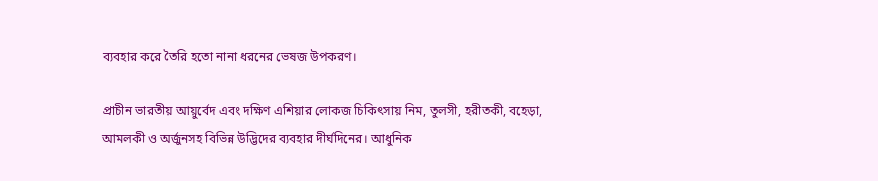ব্যবহার করে তৈরি হতো নানা ধরনের ভেষজ উপকরণ।

প্রাচীন ভারতীয় আয়ুর্বেদ এবং দক্ষিণ এশিয়ার লোকজ চিকিৎসায় নিম, তুলসী, হরীতকী, বহেড়া, আমলকী ও অর্জুনসহ বিভিন্ন উদ্ভিদের ব্যবহার দীর্ঘদিনের। আধুনিক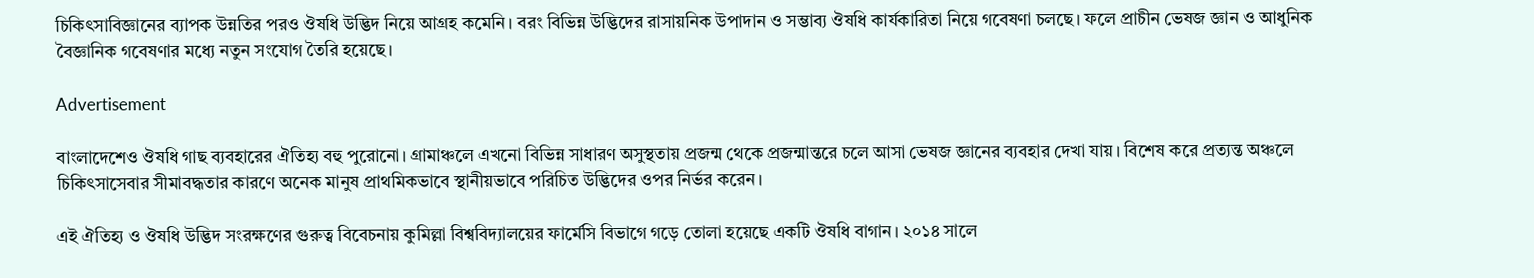চিকিৎসাবিজ্ঞানের ব্যাপক উন্নতির পরও ঔষধি উদ্ভিদ নিয়ে আগ্রহ কমেনি। বরং বিভিন্ন উদ্ভিদের রাসায়নিক উপাদান ও সম্ভাব্য ঔষধি কার্যকারিতা নিয়ে গবেষণা চলছে। ফলে প্রাচীন ভেষজ জ্ঞান ও আধুনিক বৈজ্ঞানিক গবেষণার মধ্যে নতুন সংযোগ তৈরি হয়েছে।

Advertisement

বাংলাদেশেও ঔষধি গাছ ব্যবহারের ঐতিহ্য বহু পুরোনো। গ্রামাঞ্চলে এখনো বিভিন্ন সাধারণ অসুস্থতায় প্রজন্ম থেকে প্রজন্মান্তরে চলে আসা ভেষজ জ্ঞানের ব্যবহার দেখা যায়। বিশেষ করে প্রত্যন্ত অঞ্চলে চিকিৎসাসেবার সীমাবদ্ধতার কারণে অনেক মানুষ প্রাথমিকভাবে স্থানীয়ভাবে পরিচিত উদ্ভিদের ওপর নির্ভর করেন।

এই ঐতিহ্য ও ঔষধি উদ্ভিদ সংরক্ষণের গুরুত্ব বিবেচনায় কুমিল্লা বিশ্ববিদ্যালয়ের ফার্মেসি বিভাগে গড়ে তোলা হয়েছে একটি ঔষধি বাগান। ২০১৪ সালে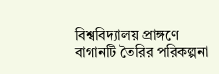বিশ্ববিদ্যালয় প্রাঙ্গণে বাগানটি তৈরির পরিকল্পনা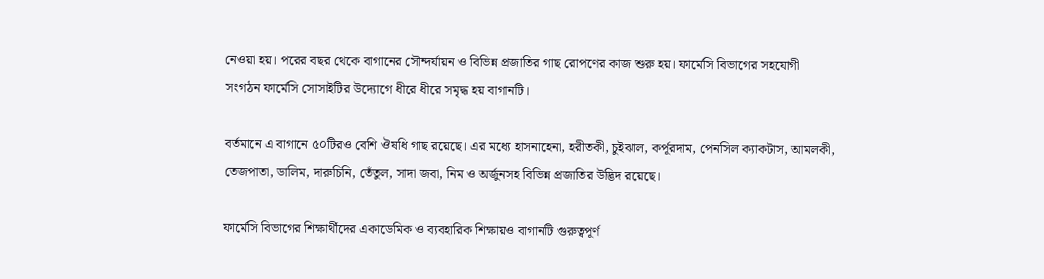নেওয়া হয়। পরের বছর থেকে বাগানের সৌন্দর্যায়ন ও বিভিন্ন প্রজাতির গাছ রোপণের কাজ শুরু হয়। ফার্মেসি বিভাগের সহযোগী সংগঠন ফার্মেসি সোসাইটির উদ্যোগে ধীরে ধীরে সমৃদ্ধ হয় বাগানটি।

বর্তমানে এ বাগানে ৫০টিরও বেশি ঔষধি গাছ রয়েছে। এর মধ্যে হাসনাহেনা, হরীতকী, চুইঝাল, কর্পূরদাম, পেনসিল ক্যাকটাস, আমলকী, তেজপাতা, ডালিম, দারুচিনি, তেঁতুল, সাদা জবা, নিম ও অর্জুনসহ বিভিন্ন প্রজাতির উদ্ভিদ রয়েছে।

ফার্মেসি বিভাগের শিক্ষার্থীদের একাডেমিক ও ব্যবহারিক শিক্ষায়ও বাগানটি গুরুত্বপূর্ণ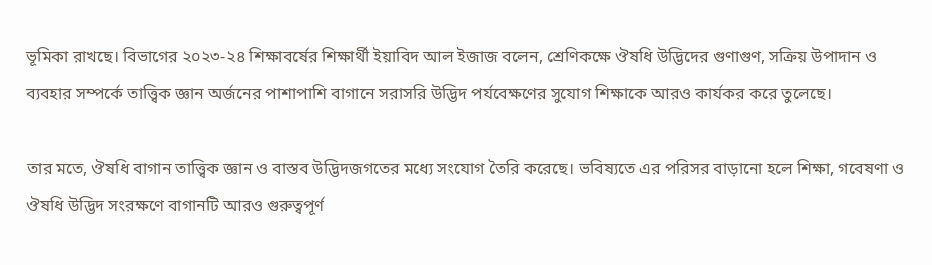ভূমিকা রাখছে। বিভাগের ২০২৩-২৪ শিক্ষাবর্ষের শিক্ষার্থী ইয়াবিদ আল ইজাজ বলেন, শ্রেণিকক্ষে ঔষধি উদ্ভিদের গুণাগুণ, সক্রিয় উপাদান ও ব্যবহার সম্পর্কে তাত্ত্বিক জ্ঞান অর্জনের পাশাপাশি বাগানে সরাসরি উদ্ভিদ পর্যবেক্ষণের সুযোগ শিক্ষাকে আরও কার্যকর করে তুলেছে।

তার মতে, ঔষধি বাগান তাত্ত্বিক জ্ঞান ও বাস্তব উদ্ভিদজগতের মধ্যে সংযোগ তৈরি করেছে। ভবিষ্যতে এর পরিসর বাড়ানো হলে শিক্ষা, গবেষণা ও ঔষধি উদ্ভিদ সংরক্ষণে বাগানটি আরও গুরুত্বপূর্ণ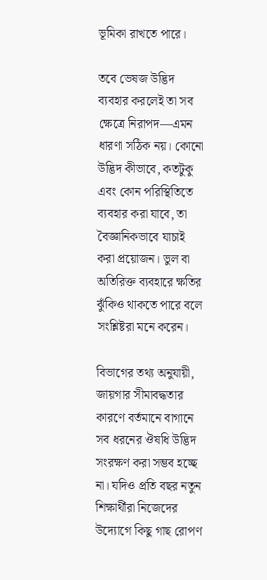ভূমিকা রাখতে পারে।

তবে ভেষজ উদ্ভিদ ব্যবহার করলেই তা সব ক্ষেত্রে নিরাপদ—এমন ধারণা সঠিক নয়। কোনো উদ্ভিদ কীভাবে, কতটুকু এবং কোন পরিস্থিতিতে ব্যবহার করা যাবে, তা বৈজ্ঞানিকভাবে যাচাই করা প্রয়োজন। ভুল বা অতিরিক্ত ব্যবহারে ক্ষতির ঝুঁকিও থাকতে পারে বলে সংশ্লিষ্টরা মনে করেন।

বিভাগের তথ্য অনুযায়ী, জায়গার সীমাবদ্ধতার কারণে বর্তমানে বাগানে সব ধরনের ঔষধি উদ্ভিদ সংরক্ষণ করা সম্ভব হচ্ছে না। যদিও প্রতি বছর নতুন শিক্ষার্থীরা নিজেদের উদ্যোগে কিছু গাছ রোপণ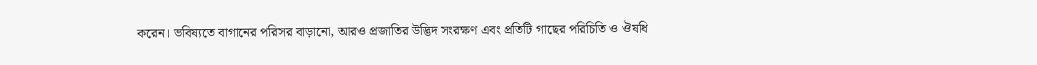করেন। ভবিষ্যতে বাগানের পরিসর বাড়ানো, আরও প্রজাতির উদ্ভিদ সংরক্ষণ এবং প্রতিটি গাছের পরিচিতি ও ঔষধি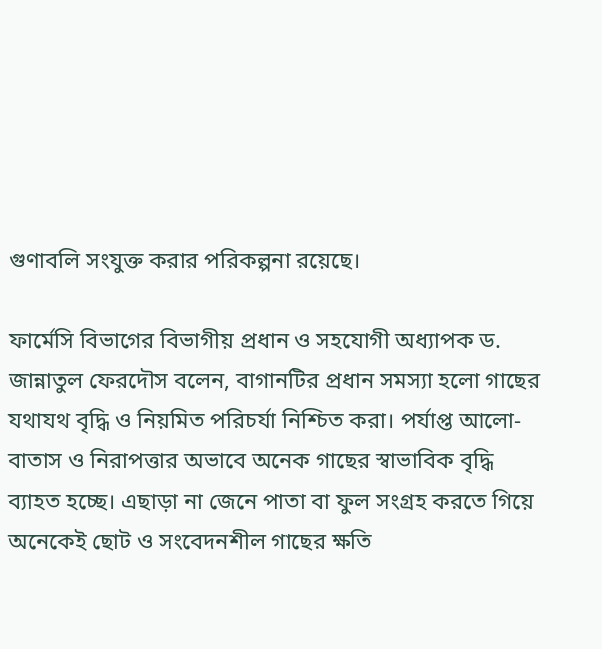গুণাবলি সংযুক্ত করার পরিকল্পনা রয়েছে।

ফার্মেসি বিভাগের বিভাগীয় প্রধান ও সহযোগী অধ্যাপক ড. জান্নাতুল ফেরদৌস বলেন, বাগানটির প্রধান সমস্যা হলো গাছের যথাযথ বৃদ্ধি ও নিয়মিত পরিচর্যা নিশ্চিত করা। পর্যাপ্ত আলো-বাতাস ও নিরাপত্তার অভাবে অনেক গাছের স্বাভাবিক বৃদ্ধি ব্যাহত হচ্ছে। এছাড়া না জেনে পাতা বা ফুল সংগ্রহ করতে গিয়ে অনেকেই ছোট ও সংবেদনশীল গাছের ক্ষতি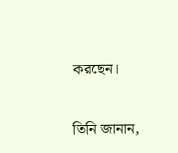করছেন।

তিনি জানান,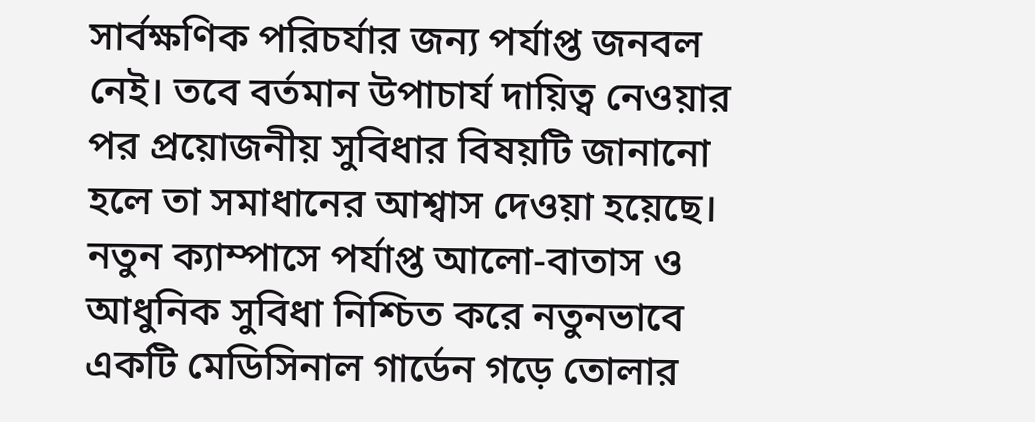সার্বক্ষণিক পরিচর্যার জন্য পর্যাপ্ত জনবল নেই। তবে বর্তমান উপাচার্য দায়িত্ব নেওয়ার পর প্রয়োজনীয় সুবিধার বিষয়টি জানানো হলে তা সমাধানের আশ্বাস দেওয়া হয়েছে। নতুন ক্যাম্পাসে পর্যাপ্ত আলো-বাতাস ও আধুনিক সুবিধা নিশ্চিত করে নতুনভাবে একটি মেডিসিনাল গার্ডেন গড়ে তোলার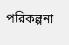পরিকল্পনা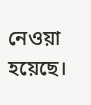নেওয়া হয়েছে।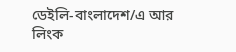ডেইলি-বাংলাদেশ/এ আর
লিংক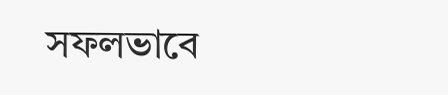সফলভাবে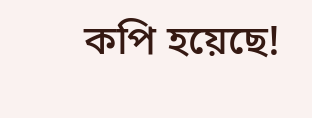কপি হয়েছে!